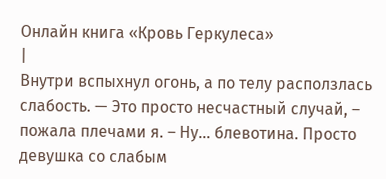Онлайн книга «Кровь Геркулеса»
|
Внутри вспыхнул огонь, а по телу расползлась слабость. — Это просто несчастный случай, – пожала плечами я. – Ну… блевотина. Просто девушка со слабым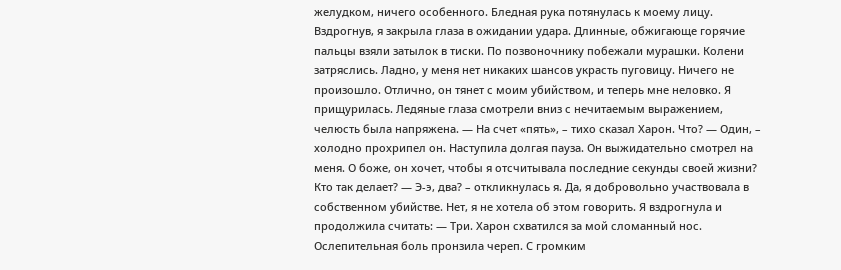желудком, ничего особенного. Бледная рука потянулась к моему лицу. Вздрогнув, я закрыла глаза в ожидании удара. Длинные, обжигающе горячие пальцы взяли затылок в тиски. По позвоночнику побежали мурашки. Колени затряслись. Ладно, у меня нет никаких шансов украсть пуговицу. Ничего не произошло. Отлично, он тянет с моим убийством, и теперь мне неловко. Я прищурилась. Ледяные глаза смотрели вниз с нечитаемым выражением, челюсть была напряжена. — На счет «пять», – тихо сказал Харон. Что? — Один, – холодно прохрипел он. Наступила долгая пауза. Он выжидательно смотрел на меня. О боже, он хочет, чтобы я отсчитывала последние секунды своей жизни? Кто так делает? — Э-э, два? – откликнулась я. Да, я добровольно участвовала в собственном убийстве. Нет, я не хотела об этом говорить. Я вздрогнула и продолжила считать: — Три. Харон схватился за мой сломанный нос. Ослепительная боль пронзила череп. С громким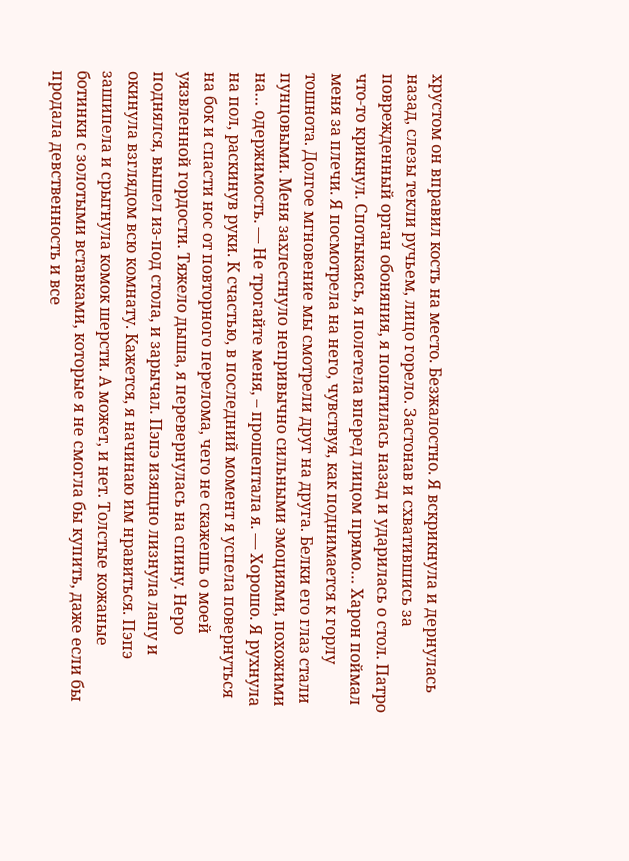хрустом он вправил кость на место. Безжалостно. Я вскрикнула и дернулась назад, слезы текли ручьем, лицо горело. Застонав и схватившись за поврежденный орган обоняния, я попятилась назад и ударилась о стол. Патро что-то крикнул. Спотыкаясь, я полетела вперед лицом прямо… Харон поймал меня за плечи. Я посмотрела на него, чувствуя, как поднимается к горлу тошнота. Долгое мгновение мы смотрели друг на друга. Белки его глаз стали пунцовыми. Меня захлестнуло непривычно сильными эмоциями, похожими на… одержимость. — Не трогайте меня, – прошептала я. — Хорошо. Я рухнула на пол, раскинув руки. К счастью, в последний момент я успела повернуться на бок и спасти нос от повторного перелома, чего не скажешь о моей уязвленной гордости. Тяжело дыша, я перевернулась на спину. Неро поднялся, вышел из-под стола, и зарычал. Пэпэ изящно лизнула лапу и окинула взглядом всю комнату. Кажется, я начинаю им нравиться. Пэпэ зашипела и срыгнула комок шерсти. А может, и нет. Толстые кожаные ботинки с золотыми вставками, которые я не смогла бы купить, даже если бы продала девственность и все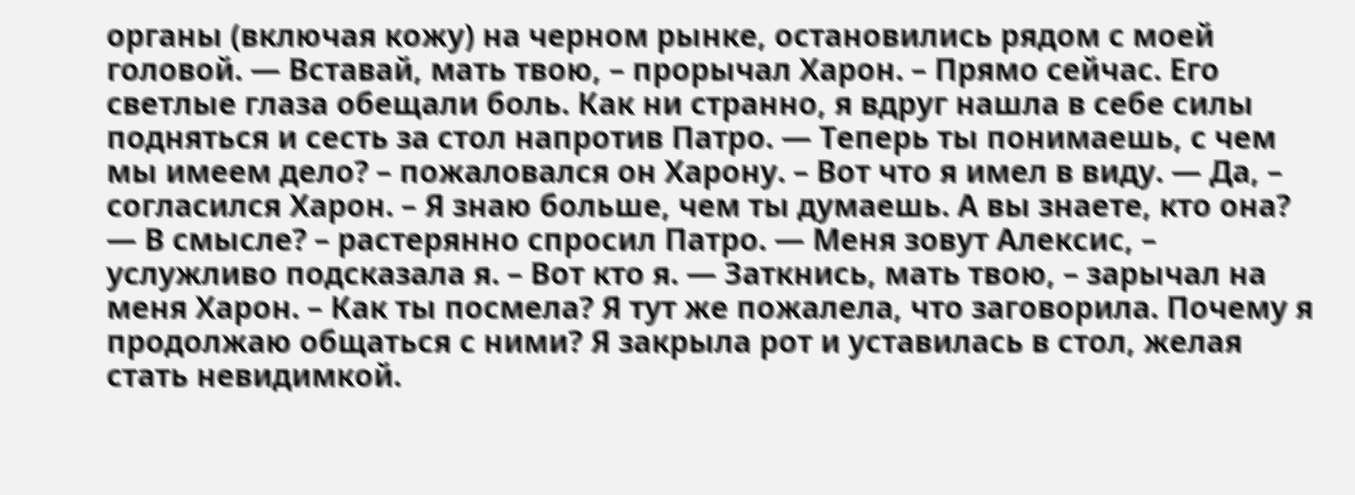органы (включая кожу) на черном рынке, остановились рядом с моей головой. — Вставай, мать твою, – прорычал Харон. – Прямо сейчас. Его светлые глаза обещали боль. Как ни странно, я вдруг нашла в себе силы подняться и сесть за стол напротив Патро. — Теперь ты понимаешь, с чем мы имеем дело? – пожаловался он Харону. – Вот что я имел в виду. — Да, – согласился Харон. – Я знаю больше, чем ты думаешь. А вы знаете, кто она? — В смысле? – растерянно спросил Патро. — Меня зовут Алексис, – услужливо подсказала я. – Вот кто я. — Заткнись, мать твою, – зарычал на меня Харон. – Как ты посмела? Я тут же пожалела, что заговорила. Почему я продолжаю общаться с ними? Я закрыла рот и уставилась в стол, желая стать невидимкой.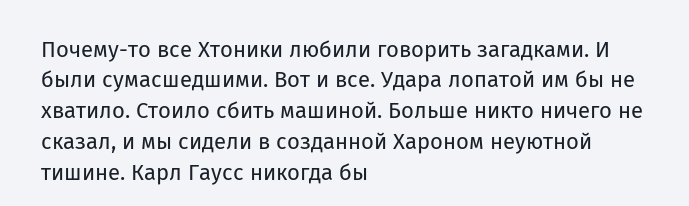Почему-то все Хтоники любили говорить загадками. И были сумасшедшими. Вот и все. Удара лопатой им бы не хватило. Стоило сбить машиной. Больше никто ничего не сказал, и мы сидели в созданной Хароном неуютной тишине. Карл Гаусс никогда бы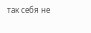так себя не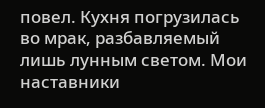повел. Кухня погрузилась во мрак, разбавляемый лишь лунным светом. Мои наставники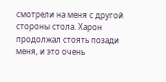смотрели на меня с другой стороны стола. Харон продолжал стоять позади меня, и это очень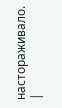настораживало. |